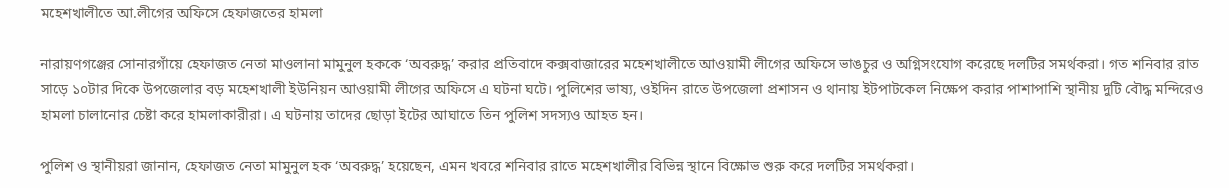মহেশখালীতে আ.লীগের অফিসে হেফাজতের হামলা

নারায়ণগঞ্জের সোনারগাঁয়ে হেফাজত নেতা মাওলানা মামুনুল হককে ‘অবরুদ্ধ’ করার প্রতিবাদে কক্সবাজারের মহেশখালীতে আওয়ামী লীগের অফিসে ভাঙচুর ও অগ্নিসংযোগ করেছে দলটির সমর্থকরা। গত শনিবার রাত সাড়ে ১০টার দিকে উপজেলার বড় মহেশখালী ইউনিয়ন আওয়ামী লীগের অফিসে এ ঘটনা ঘটে। পুলিশের ভাষ্য, ওইদিন রাতে উপজেলা প্রশাসন ও থানায় ইটপাটকেল নিক্ষেপ করার পাশাপাশি স্থানীয় দুটি বৌদ্ধ মন্দিরেও হামলা চালানোর চেষ্টা করে হামলাকারীরা। এ ঘটনায় তাদের ছোড়া ইটের আঘাতে তিন পুলিশ সদস্যও আহত হন।

পুলিশ ও স্থানীয়রা জানান, হেফাজত নেতা মামুনুল হক ‘অবরুদ্ধ’ হয়েছেন, এমন খবরে শনিবার রাতে মহেশখালীর বিভিন্ন স্থানে বিক্ষোভ শুরু করে দলটির সমর্থকরা।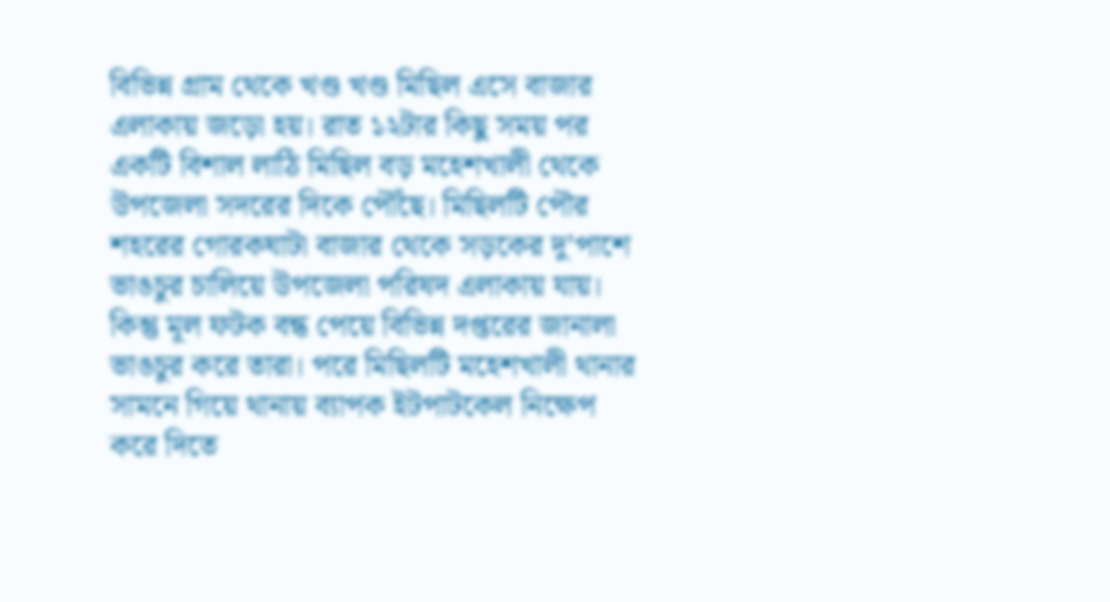বিভিন্ন গ্রাম থেকে খণ্ড খণ্ড মিছিল এসে বাজার এলাকায় জড়ো হয়। রাত ১২টার কিছু সময় পর একটি বিশাল লাঠি মিছিল বড় মহেশখালী থেকে উপজেলা সদরের দিকে পৌঁছে। মিছিলটি পৌর শহরের গোরকঘাটা বাজার থেকে সড়কের দু’পাশে ভাঙচুর চালিয়ে উপজেলা পরিষদ এলাকায় যায়। কিন্তু মূল ফটক বন্ধ পেয়ে বিভিন্ন দপ্তরের জানালা ভাঙচুর করে তারা। পরে মিছিলটি মহেশখালী থানার সামনে গিয়ে থানায় ব্যাপক ইটপাটকেল নিক্ষেপ করে দিতে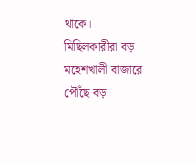থাকে। মিছিলকারীরা বড় মহেশখালী বাজারে পৌঁছে বড়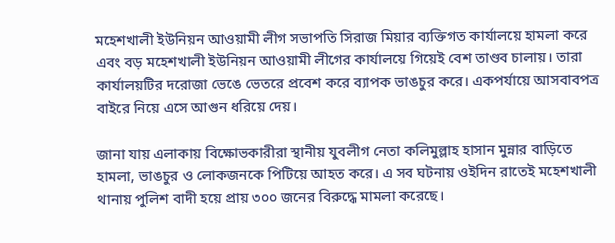মহেশখালী ইউনিয়ন আওয়ামী লীগ সভাপতি সিরাজ মিয়ার ব্যক্তিগত কার্যালয়ে হামলা করে এবং বড় মহেশখালী ইউনিয়ন আওয়ামী লীগের কার্যালয়ে গিয়েই বেশ তাণ্ডব চালায়। তারা কার্যালয়টির দরোজা ভেঙে ভেতরে প্রবেশ করে ব্যাপক ভাঙচুর করে। একপর্যায়ে আসবাবপত্র বাইরে নিয়ে এসে আগুন ধরিয়ে দেয়।

জানা যায় এলাকায় বিক্ষোভকারীরা স্থানীয় যুবলীগ নেতা কলিমুল্লাহ হাসান মুন্নার বাড়িতে হামলা, ভাঙচুর ও লোকজনকে পিটিয়ে আহত করে। এ সব ঘটনায় ওইদিন রাতেই মহেশখালী থানায় পুলিশ বাদী হয়ে প্রায় ৩০০ জনের বিরুদ্ধে মামলা করেছে।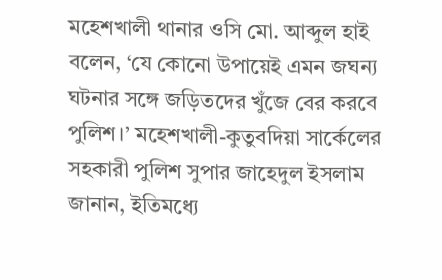মহেশখালী থানার ওসি মো. আব্দুল হাই বলেন, ‘যে কোনো উপায়েই এমন জঘন্য ঘটনার সঙ্গে জড়িতদের খুঁজে বের করবে পুলিশ।’ মহেশখালী-কুতুবদিয়া সার্কেলের সহকারী পুলিশ সুপার জাহেদুল ইসলাম জানান, ইতিমধ্যে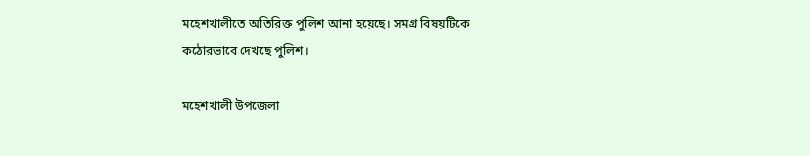মহেশখালীতে অতিরিক্ত পুলিশ আনা হয়েছে। সমগ্র বিষয়টিকে কঠোরভাবে দেখছে পুলিশ।

মহেশখালী উপজেলা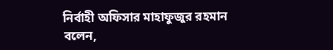নির্বাহী অফিসার মাহাফুজুর রহমান বলেন,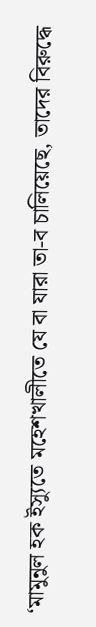‘মামুনুল হক ইস্যুতে মহেশখালীতে যে বা যারা তা-ব চালিয়েছে, তাদের বিরুদ্ধে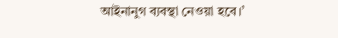আইনানুগ ব্যবস্থা নেওয়া হবে।’